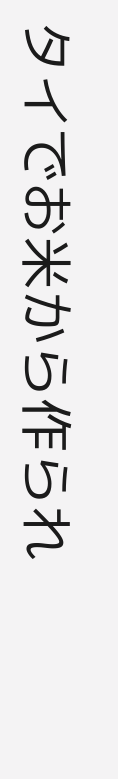タイでお米から作られ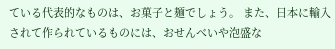ている代表的なものは、お菓子と麺でしょう。 また、日本に輸入されて作られているものには、おせんべいや泡盛な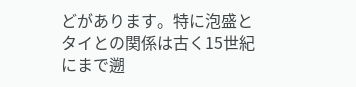どがあります。特に泡盛とタイとの関係は古く15世紀にまで遡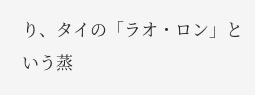り、タイの「ラオ・ロン」という蒸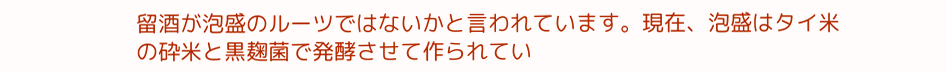留酒が泡盛のルーツではないかと言われています。現在、泡盛はタイ米の砕米と黒麹菌で発酵させて作られてい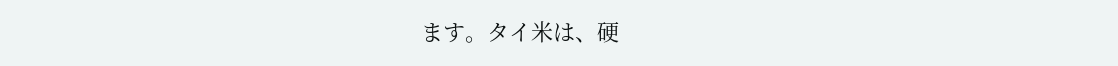ます。タイ米は、硬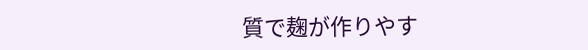質で麹が作りやす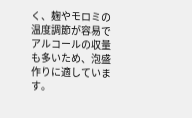く、麹やモロミの温度調節が容易でアルコールの収量も多いため、泡盛作りに適しています。